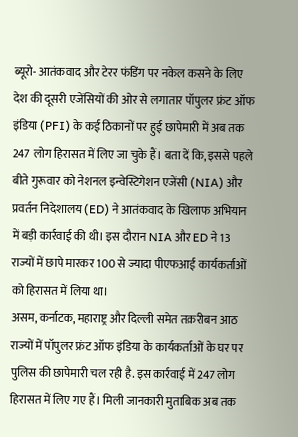ब्यूरो- आतंकवाद और टेरर फंडिंग पर नकेल कसने के लिए देश की दूसरी एजेंसियों की ओर से लगातार पॉपुलर फ्रंट ऑफ इंडिया (PFI) के कई ठिकानों पर हुई छापेमारी में अब तक 247 लोग हिरासत में लिए जा चुके हैं। बता दें कि, इससे पहले बीते गुरूवार को नेशनल इन्वेस्टिगेशन एजेंसी (NIA) और प्रवर्तन निदेशालय (ED) ने आतंकवाद के खिलाफ अभियान में बड़ी कार्रवाई की थी। इस दौरान NIA और ED ने 13 राज्यों में छापे मारकर 100 से ज्यादा पीएफआई कार्यकर्ताओं को हिरासत में लिया था।
असम, कर्नाटक, महाराष्ट्र और दिल्ली समेत तक़रीबन आठ राज्यों में पॉपुलर फ्रंट ऑफ इंडिया के कार्यकर्ताओं के घर पर पुलिस की छापेमारी चल रही है. इस कार्रवाई में 247 लोग हिरासत में लिए गए हैं। मिली जानकारी मुताबिक अब तक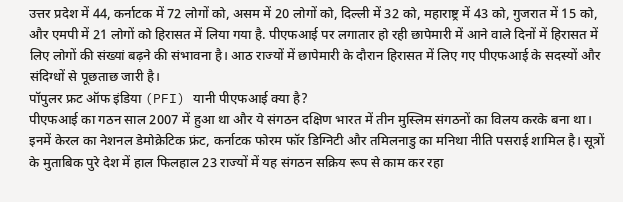उत्तर प्रदेश में 44, कर्नाटक में 72 लोगों को, असम में 20 लोगों को, दिल्ली में 32 को, महाराष्ट्र में 43 को, गुजरात में 15 को, और एमपी में 21 लोगों को हिरासत में लिया गया है. पीएफआई पर लगातार हो रही छापेमारी में आने वाले दिनों में हिरासत में लिए लोगों की संख्यां बढ़ने की संभावना है। आठ राज्यों में छापेमारी के दौरान हिरासत में लिए गए पीएफआई के सदस्यों और संदिग्धों से पूछताछ जारी है।
पॉपुलर फ्रट ऑफ इंडिया (PFI) यानी पीएफआई क्या है?
पीएफआई का गठन साल 2007 में हुआ था और ये संगठन दक्षिण भारत में तीन मुस्लिम संगठनों का विलय करके बना था। इनमें केरल का नेशनल डेमोक्रेटिक फ्रंट, कर्नाटक फोरम फॉर डिग्निटी और तमिलनाडु का मनिथा नीति पसराई शामिल है। सूत्रों के मुताबिक पुरे देश में हाल फिलहाल 23 राज्यों में यह संगठन सक्रिय रूप से काम कर रहा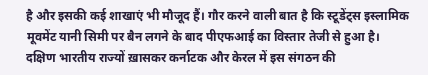है और इसकी कई शाखाएं भी मौजूद हैं। गौर करने वाली बात है कि स्टूडेंट्स इस्लामिक मूवमेंट यानी सिमी पर बैन लगने के बाद पीएफआई का विस्तार तेजी से हुआ है। दक्षिण भारतीय राज्यों ख़ासकर कर्नाटक और केरल में इस संगठन की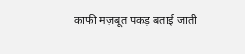काफी मज़बूत पकड़ बताई जाती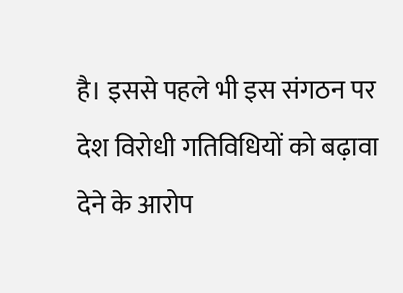है। इससे पहले भी इस संगठन पर देश विरोधी गतिविधियों को बढ़ावा देने के आरोप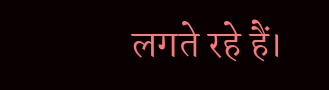लगते रहे हैं।